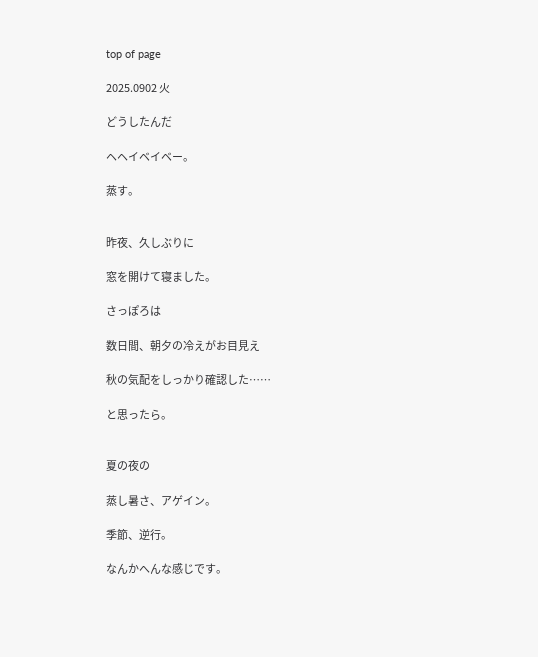top of page

2025.0902 火

どうしたんだ

ヘヘイベイベー。

蒸す。


昨夜、久しぶりに

窓を開けて寝ました。

さっぽろは

数日間、朝夕の冷えがお目見え

秋の気配をしっかり確認した……

と思ったら。


夏の夜の

蒸し暑さ、アゲイン。

季節、逆行。

なんかへんな感じです。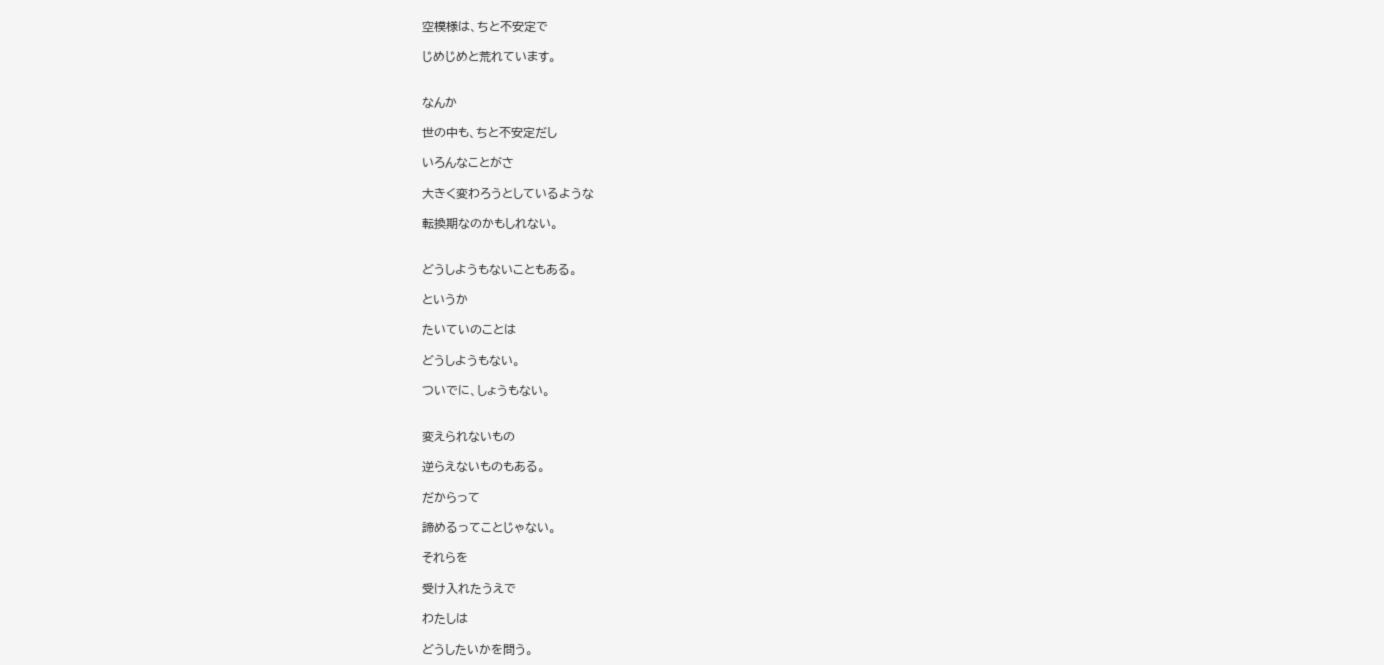空模様は、ちと不安定で

じめじめと荒れています。


なんか

世の中も、ちと不安定だし

いろんなことがさ

大きく変わろうとしているような

転換期なのかもしれない。


どうしようもないこともある。

というか

たいていのことは

どうしようもない。

ついでに、しょうもない。


変えられないもの

逆らえないものもある。

だからって

諦めるってことじゃない。

それらを

受け入れたうえで

わたしは

どうしたいかを問う。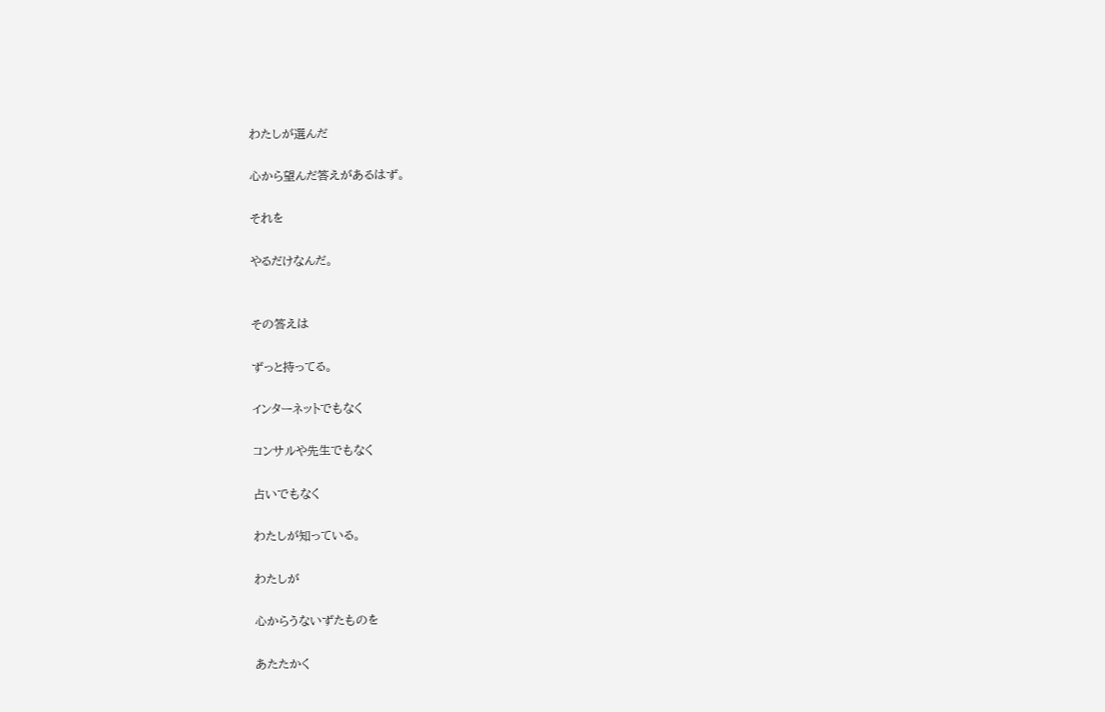わたしが選んだ

心から望んだ答えがあるはず。

それを

やるだけなんだ。


その答えは

ずっと持ってる。

インターネットでもなく

コンサルや先生でもなく

占いでもなく

わたしが知っている。

わたしが

心からうないずたものを

あたたかく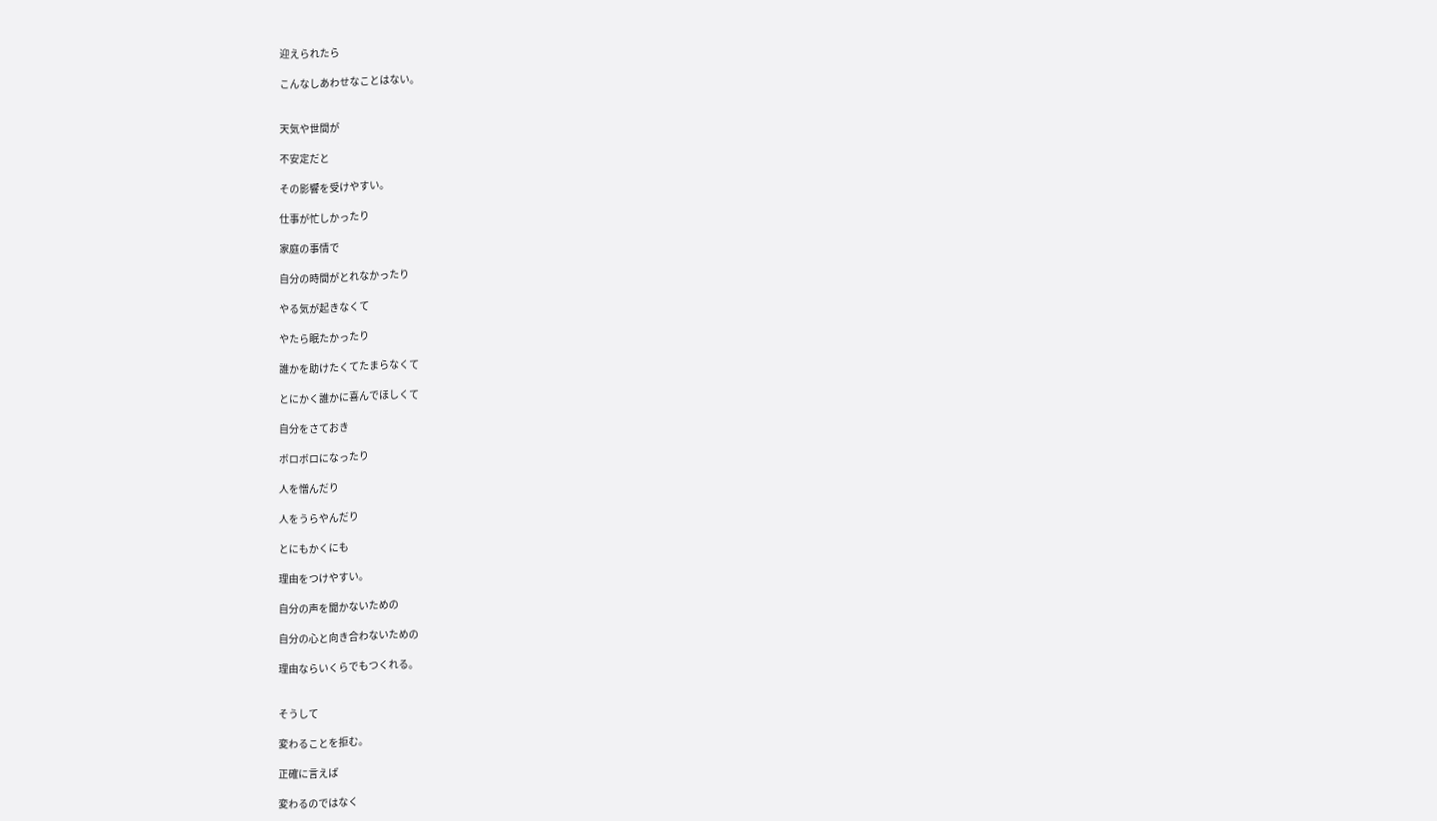迎えられたら

こんなしあわせなことはない。


天気や世間が

不安定だと

その影響を受けやすい。

仕事が忙しかったり

家庭の事情で

自分の時間がとれなかったり

やる気が起きなくて

やたら眠たかったり

誰かを助けたくてたまらなくて

とにかく誰かに喜んでほしくて

自分をさておき

ボロボロになったり

人を憎んだり

人をうらやんだり

とにもかくにも

理由をつけやすい。

自分の声を聞かないための

自分の心と向き合わないための

理由ならいくらでもつくれる。


そうして

変わることを拒む。

正確に言えば

変わるのではなく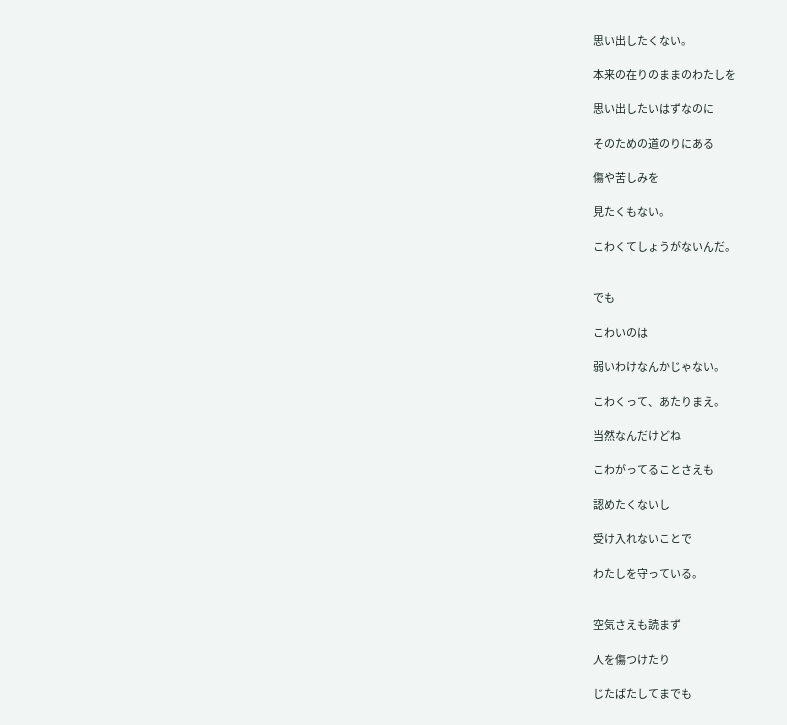思い出したくない。

本来の在りのままのわたしを

思い出したいはずなのに

そのための道のりにある

傷や苦しみを

見たくもない。

こわくてしょうがないんだ。


でも

こわいのは

弱いわけなんかじゃない。

こわくって、あたりまえ。

当然なんだけどね

こわがってることさえも

認めたくないし

受け入れないことで

わたしを守っている。


空気さえも読まず

人を傷つけたり

じたばたしてまでも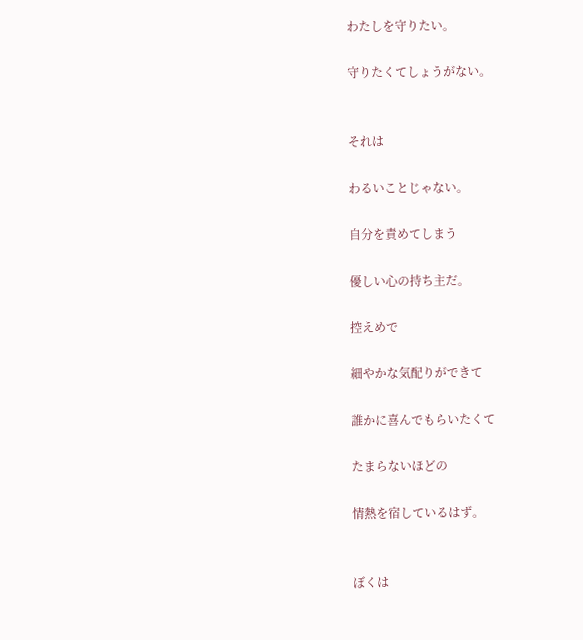わたしを守りたい。

守りたくてしょうがない。


それは

わるいことじゃない。

自分を責めてしまう

優しい心の持ち主だ。

控えめで

細やかな気配りができて

誰かに喜んでもらいたくて

たまらないほどの

情熱を宿しているはず。


ぼくは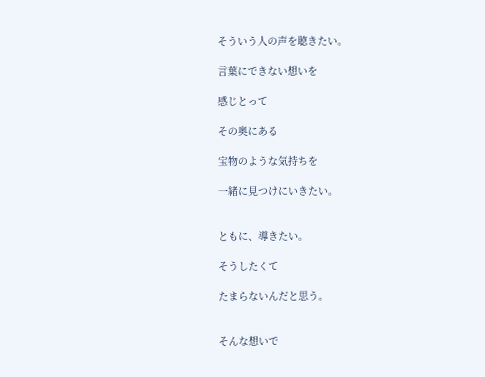そういう人の声を聴きたい。

言葉にできない想いを

感じとって

その奥にある

宝物のような気持ちを

一緒に見つけにいきたい。


ともに、導きたい。

そうしたくて

たまらないんだと思う。


そんな想いで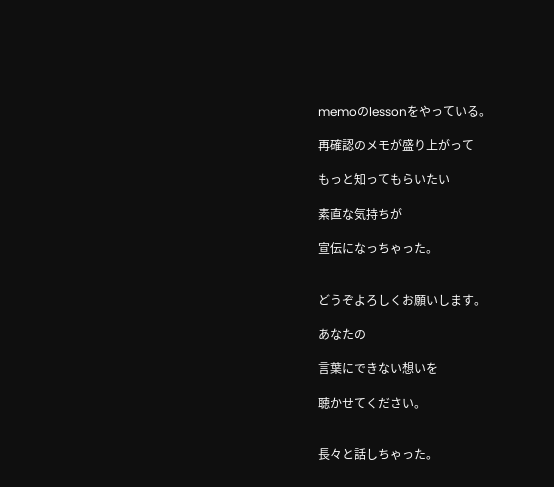memoのlessonをやっている。

再確認のメモが盛り上がって

もっと知ってもらいたい

素直な気持ちが

宣伝になっちゃった。


どうぞよろしくお願いします。

あなたの

言葉にできない想いを

聴かせてください。


長々と話しちゃった。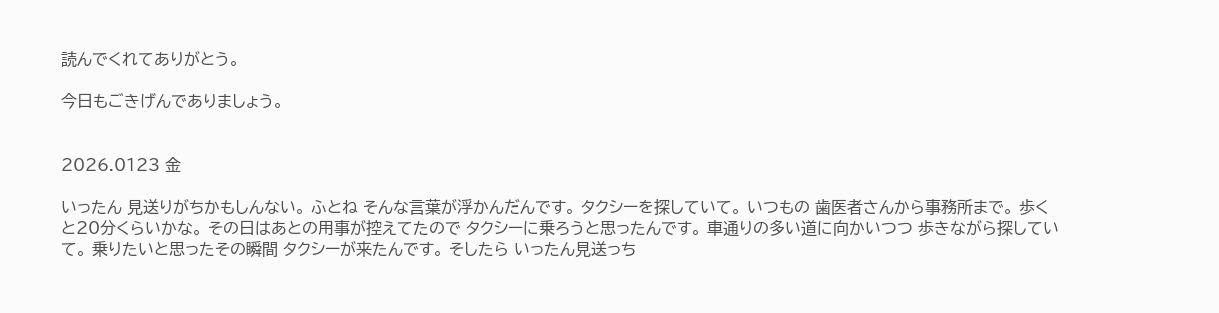読んでくれてありがとう。

今日もごきげんでありましょう。


2026.0123 金

いったん 見送りがちかもしんない。 ふとね そんな言葉が浮かんだんです。 タクシーを探していて。 いつもの 歯医者さんから事務所まで。 歩くと20分くらいかな。 その日はあとの用事が控えてたので タクシーに乗ろうと思ったんです。 車通りの多い道に向かいつつ 歩きながら探していて。 乗りたいと思ったその瞬間 タクシーが来たんです。 そしたら いったん見送っち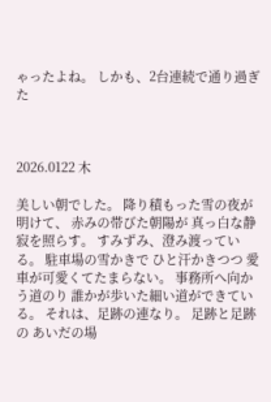ゃったよね。 しかも、2台連続で通り過ぎた



2026.0122 木

美しい朝でした。 降り積もった雪の夜が明けて、 赤みの帯びた朝陽が 真っ白な静寂を照らす。 すみずみ、澄み渡っている。 駐車場の雪かきで ひと汗かきつつ 愛車が可愛くてたまらない。 事務所へ向かう道のり 誰かが歩いた細い道ができている。 それは、足跡の連なり。 足跡と足跡の あいだの場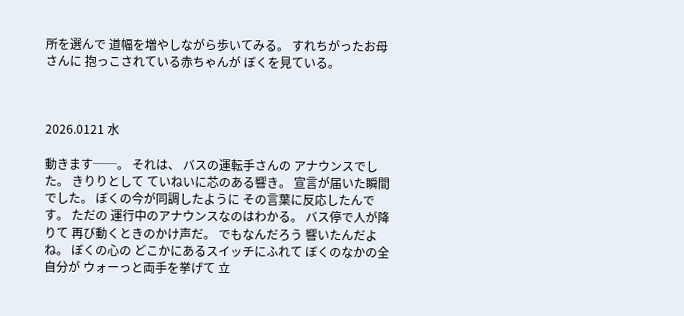所を選んで 道幅を増やしながら歩いてみる。 すれちがったお母さんに 抱っこされている赤ちゃんが ぼくを見ている。



2026.0121 水

動きます──。 それは、 バスの運転手さんの アナウンスでした。 きりりとして ていねいに芯のある響き。 宣言が届いた瞬間でした。 ぼくの今が同調したように その言葉に反応したんです。 ただの 運行中のアナウンスなのはわかる。 バス停で人が降りて 再び動くときのかけ声だ。 でもなんだろう 響いたんだよね。 ぼくの心の どこかにあるスイッチにふれて ぼくのなかの全自分が ウォーっと両手を挙げて 立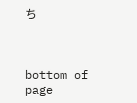ち



bottom of page